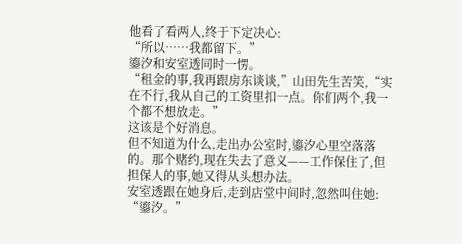他看了看两人,终于下定决心:
“所以……我都留下。”
鎏汐和安室透同时一愣。
“租金的事,我再跟房东谈谈,”山田先生苦笑,“实在不行,我从自己的工资里扣一点。你们两个,我一个都不想放走。”
这该是个好消息。
但不知道为什么,走出办公室时,鎏汐心里空落落的。那个赌约,现在失去了意义——工作保住了,但担保人的事,她又得从头想办法。
安室透跟在她身后,走到店堂中间时,忽然叫住她:
“鎏汐。”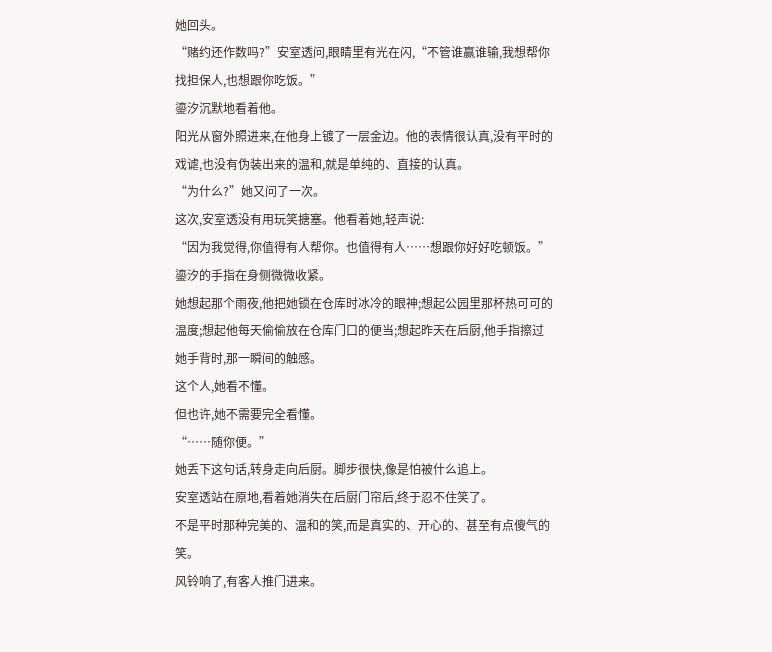她回头。
“赌约还作数吗?”安室透问,眼睛里有光在闪,“不管谁赢谁输,我想帮你找担保人,也想跟你吃饭。”
鎏汐沉默地看着他。
阳光从窗外照进来,在他身上镀了一层金边。他的表情很认真,没有平时的戏谑,也没有伪装出来的温和,就是单纯的、直接的认真。
“为什么?”她又问了一次。
这次,安室透没有用玩笑搪塞。他看着她,轻声说:
“因为我觉得,你值得有人帮你。也值得有人……想跟你好好吃顿饭。”
鎏汐的手指在身侧微微收紧。
她想起那个雨夜,他把她锁在仓库时冰冷的眼神;想起公园里那杯热可可的温度;想起他每天偷偷放在仓库门口的便当;想起昨天在后厨,他手指擦过她手背时,那一瞬间的触感。
这个人,她看不懂。
但也许,她不需要完全看懂。
“……随你便。”
她丢下这句话,转身走向后厨。脚步很快,像是怕被什么追上。
安室透站在原地,看着她消失在后厨门帘后,终于忍不住笑了。
不是平时那种完美的、温和的笑,而是真实的、开心的、甚至有点傻气的笑。
风铃响了,有客人推门进来。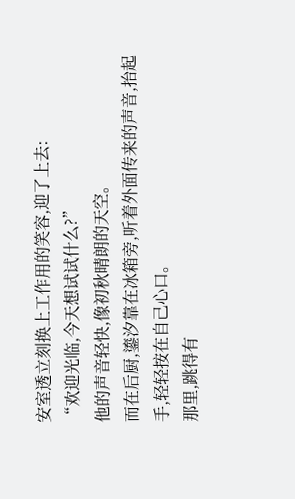安室透立刻换上工作用的笑容,迎了上去:
“欢迎光临,今天想试试什么?”
他的声音轻快,像初秋晴朗的天空。
而在后厨,鎏汐靠在冰箱旁,听着外面传来的声音,抬起手,轻轻按在自己心口。
那里,跳得有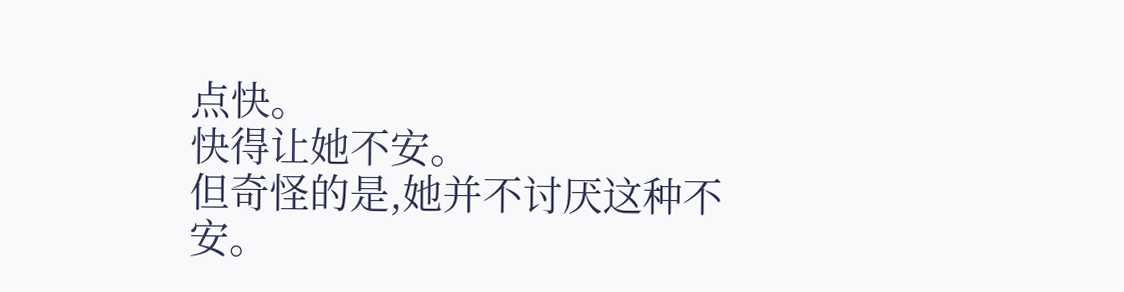点快。
快得让她不安。
但奇怪的是,她并不讨厌这种不安。